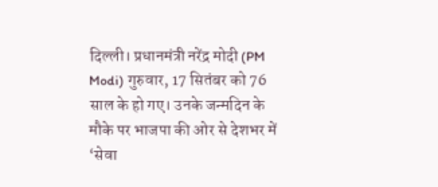दिल्ली। प्रधानमंत्री नरेंद्र मोदी (PM Modi) गुरुवार, 17 सितंबर को 76 साल के हो गए। उनके जन्मदिन के मौके पर भाजपा की ओर से देशभर में ‘सेवा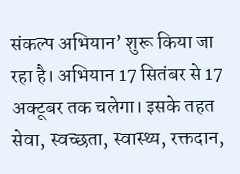संकल्प अभियान’ शुरू किया जा रहा है। अभियान 17 सितंबर से 17 अक्टूबर तक चलेगा। इसके तहत सेवा, स्वच्छता, स्वास्थ्य, रक्तदान,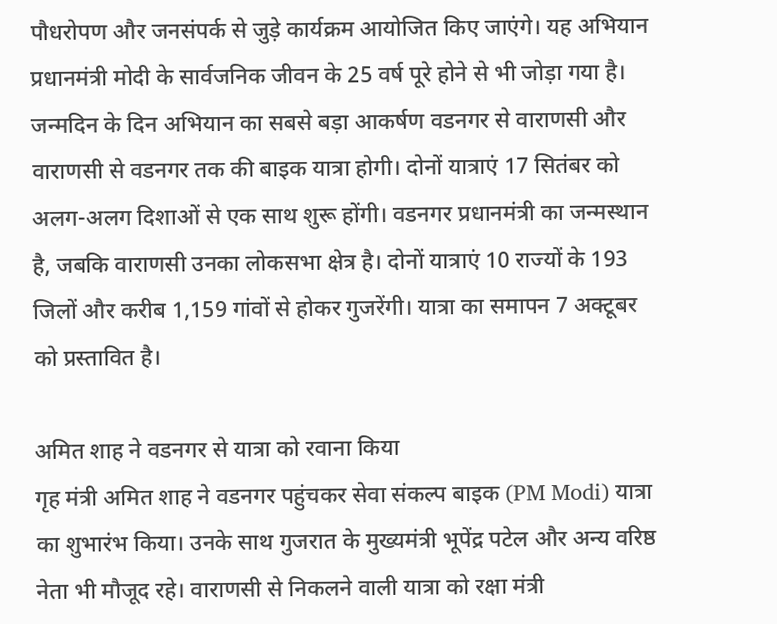पौधरोपण और जनसंपर्क से जुड़े कार्यक्रम आयोजित किए जाएंगे। यह अभियान प्रधानमंत्री मोदी के सार्वजनिक जीवन के 25 वर्ष पूरे होने से भी जोड़ा गया है।
जन्मदिन के दिन अभियान का सबसे बड़ा आकर्षण वडनगर से वाराणसी और वाराणसी से वडनगर तक की बाइक यात्रा होगी। दोनों यात्राएं 17 सितंबर को अलग-अलग दिशाओं से एक साथ शुरू होंगी। वडनगर प्रधानमंत्री का जन्मस्थान है, जबकि वाराणसी उनका लोकसभा क्षेत्र है। दोनों यात्राएं 10 राज्यों के 193 जिलों और करीब 1,159 गांवों से होकर गुजरेंगी। यात्रा का समापन 7 अक्टूबर को प्रस्तावित है।

अमित शाह ने वडनगर से यात्रा को रवाना किया
गृह मंत्री अमित शाह ने वडनगर पहुंचकर सेवा संकल्प बाइक (PM Modi) यात्रा का शुभारंभ किया। उनके साथ गुजरात के मुख्यमंत्री भूपेंद्र पटेल और अन्य वरिष्ठ नेता भी मौजूद रहे। वाराणसी से निकलने वाली यात्रा को रक्षा मंत्री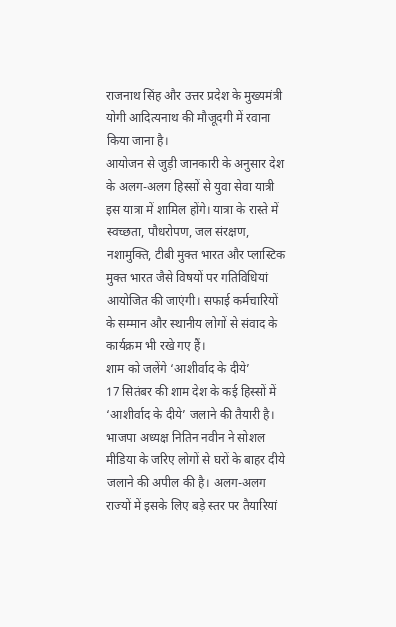राजनाथ सिंह और उत्तर प्रदेश के मुख्यमंत्री योगी आदित्यनाथ की मौजूदगी में रवाना किया जाना है।
आयोजन से जुड़ी जानकारी के अनुसार देश के अलग-अलग हिस्सों से युवा सेवा यात्री इस यात्रा में शामिल होंगे। यात्रा के रास्ते में स्वच्छता, पौधरोपण, जल संरक्षण, नशामुक्ति, टीबी मुक्त भारत और प्लास्टिक मुक्त भारत जैसे विषयों पर गतिविधियां आयोजित की जाएंगी। सफाई कर्मचारियों के सम्मान और स्थानीय लोगों से संवाद के कार्यक्रम भी रखे गए हैं।
शाम को जलेंगे ‘आशीर्वाद के दीये’
17 सितंबर की शाम देश के कई हिस्सों में ‘आशीर्वाद के दीये’ जलाने की तैयारी है। भाजपा अध्यक्ष नितिन नवीन ने सोशल मीडिया के जरिए लोगों से घरों के बाहर दीये जलाने की अपील की है। अलग-अलग राज्यों में इसके लिए बड़े स्तर पर तैयारियां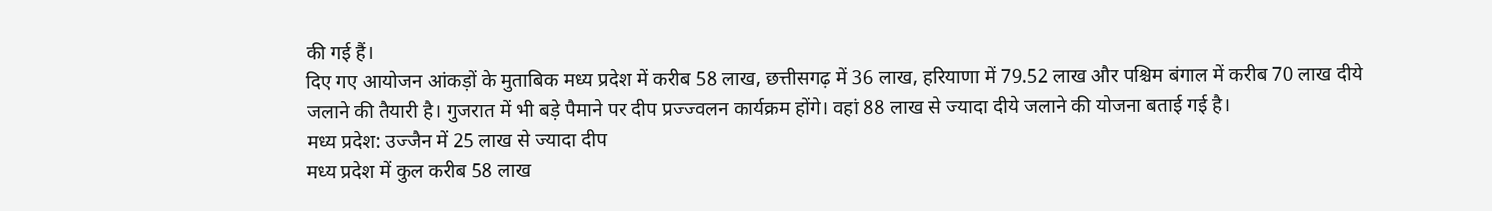की गई हैं।
दिए गए आयोजन आंकड़ों के मुताबिक मध्य प्रदेश में करीब 58 लाख, छत्तीसगढ़ में 36 लाख, हरियाणा में 79.52 लाख और पश्चिम बंगाल में करीब 70 लाख दीये जलाने की तैयारी है। गुजरात में भी बड़े पैमाने पर दीप प्रज्ज्वलन कार्यक्रम होंगे। वहां 88 लाख से ज्यादा दीये जलाने की योजना बताई गई है।
मध्य प्रदेश: उज्जैन में 25 लाख से ज्यादा दीप
मध्य प्रदेश में कुल करीब 58 लाख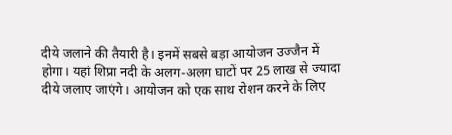दीये जलाने की तैयारी है। इनमें सबसे बड़ा आयोजन उज्जैन में होगा। यहां शिप्रा नदी के अलग-अलग घाटों पर 25 लाख से ज्यादा दीये जलाए जाएंगे। आयोजन को एक साथ रोशन करने के लिए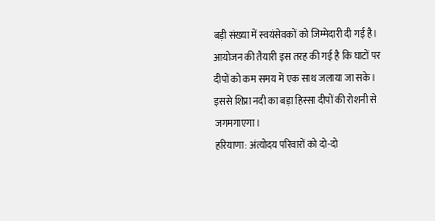बड़ी संख्या में स्वयंसेवकों को जिम्मेदारी दी गई है।
आयोजन की तैयारी इस तरह की गई है कि घाटों पर दीपों को कम समय में एक साथ जलाया जा सके। इससे शिप्रा नदी का बड़ा हिस्सा दीपों की रोशनी से जगमगाएगा।
हरियाणा: अंत्योदय परिवारों को दो-दो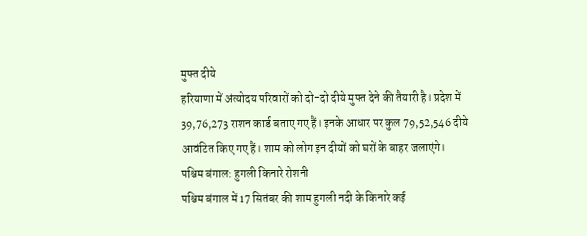मुफ्त दीये
हरियाणा में अंत्योदय परिवारों को दो-दो दीये मुफ्त देने की तैयारी है। प्रदेश में 39,76,273 राशन कार्ड बताए गए हैं। इनके आधार पर कुल 79,52,546 दीये आवंटित किए गए हैं। शाम को लोग इन दीयों को घरों के बाहर जलाएंगे।
पश्चिम बंगाल: हुगली किनारे रोशनी
पश्चिम बंगाल में 17 सितंबर की शाम हुगली नदी के किनारे कई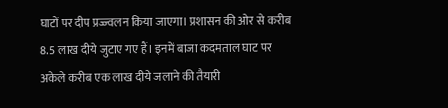घाटों पर दीप प्रज्ज्वलन किया जाएगा। प्रशासन की ओर से करीब 8.5 लाख दीये जुटाए गए हैं। इनमें बाजा कदमताल घाट पर अकेले करीब एक लाख दीये जलाने की तैयारी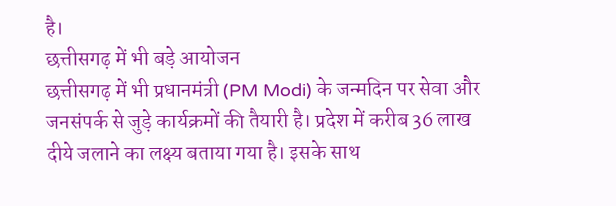है।
छत्तीसगढ़ में भी बड़े आयोजन
छत्तीसगढ़ में भी प्रधानमंत्री (PM Modi) के जन्मदिन पर सेवा और जनसंपर्क से जुड़े कार्यक्रमों की तैयारी है। प्रदेश में करीब 36 लाख दीये जलाने का लक्ष्य बताया गया है। इसके साथ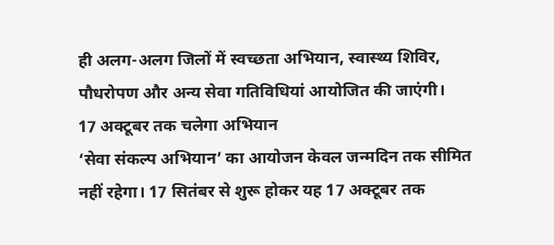ही अलग-अलग जिलों में स्वच्छता अभियान, स्वास्थ्य शिविर, पौधरोपण और अन्य सेवा गतिविधियां आयोजित की जाएंगी।
17 अक्टूबर तक चलेगा अभियान
‘सेवा संकल्प अभियान’ का आयोजन केवल जन्मदिन तक सीमित नहीं रहेगा। 17 सितंबर से शुरू होकर यह 17 अक्टूबर तक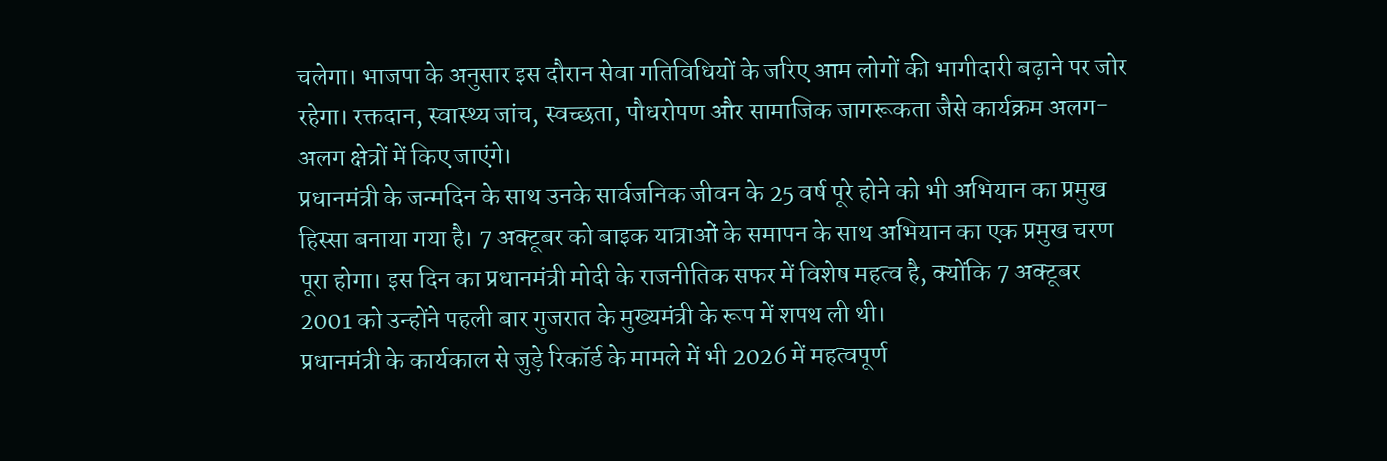चलेगा। भाजपा के अनुसार इस दौरान सेवा गतिविधियों के जरिए आम लोगों की भागीदारी बढ़ाने पर जोर रहेगा। रक्तदान, स्वास्थ्य जांच, स्वच्छता, पौधरोपण और सामाजिक जागरूकता जैसे कार्यक्रम अलग-अलग क्षेत्रों में किए जाएंगे।
प्रधानमंत्री के जन्मदिन के साथ उनके सार्वजनिक जीवन के 25 वर्ष पूरे होने को भी अभियान का प्रमुख हिस्सा बनाया गया है। 7 अक्टूबर को बाइक यात्राओं के समापन के साथ अभियान का एक प्रमुख चरण पूरा होगा। इस दिन का प्रधानमंत्री मोदी के राजनीतिक सफर में विशेष महत्व है, क्योंकि 7 अक्टूबर 2001 को उन्होंने पहली बार गुजरात के मुख्यमंत्री के रूप में शपथ ली थी।
प्रधानमंत्री के कार्यकाल से जुड़े रिकॉर्ड के मामले में भी 2026 में महत्वपूर्ण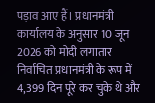पड़ाव आए हैं। प्रधानमंत्री कार्यालय के अनुसार 10 जून 2026 को मोदी लगातार निर्वाचित प्रधानमंत्री के रूप में 4,399 दिन पूरे कर चुके थे और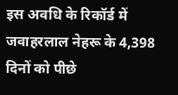इस अवधि के रिकॉर्ड में जवाहरलाल नेहरू के 4,398 दिनों को पीछे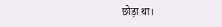छोड़ा था।